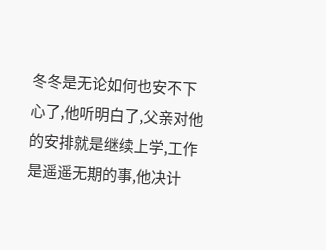冬冬是无论如何也安不下心了,他听明白了,父亲对他的安排就是继续上学,工作是遥遥无期的事,他决计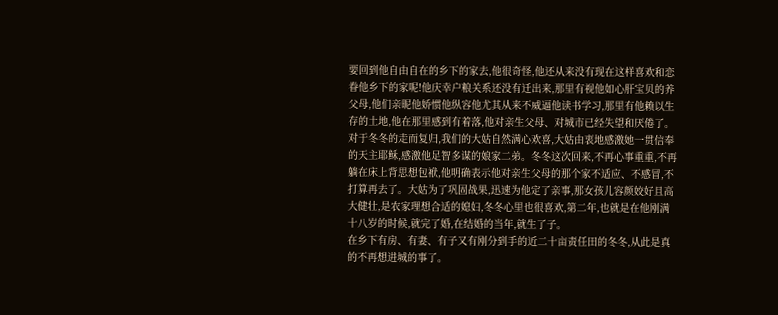要回到他自由自在的乡下的家去,他很奇怪,他还从来没有现在这样喜欢和恋眷他乡下的家呢!他庆幸户粮关系还没有迁出来,那里有视他如心肝宝贝的养父母,他们亲昵他娇惯他纵容他尤其从来不威逼他读书学习,那里有他赖以生存的土地,他在那里感到有着落,他对亲生父母、对城市已经失望和厌倦了。
对于冬冬的走而复归,我们的大姑自然满心欢喜,大姑由衷地感激她一贯信奉的天主耶稣,感激他足智多谋的娘家二弟。冬冬这次回来,不再心事重重,不再躺在床上背思想包袱,他明确表示他对亲生父母的那个家不适应、不感冒,不打算再去了。大姑为了巩固战果,迅速为他定了亲事,那女孩儿容颜姣好且高大健壮,是农家理想合适的媳妇,冬冬心里也很喜欢,第二年,也就是在他刚满十八岁的时候,就完了婚,在结婚的当年,就生了子。
在乡下有房、有妻、有子又有刚分到手的近二十亩责任田的冬冬,从此是真的不再想进城的事了。